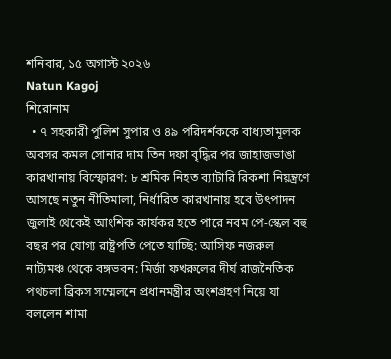শনিবার, ১৫ অগাস্ট ২০২৬
Natun Kagoj
শিরোনাম
  • ৭ সহকারী পুলিশ সুপার ও ৪৯ পরিদর্শককে বাধ্যতামূলক অবসর কমল সোনার দাম তিন দফা বৃদ্ধির পর জাহাজভাঙা কারখানায় বিস্ফোরণ: ৮ শ্রমিক নিহত ব্যাটারি রিকশা নিয়ন্ত্রণে আসছে নতুন নীতিমালা, নির্ধারিত কারখানায় হবে উৎপাদন জুলাই থেকেই আংশিক কার্যকর হতে পারে নবম পে-স্কেল বহু বছর পর যোগ্য রাষ্ট্রপতি পেতে যাচ্ছি: আসিফ নজরুল নাট্যমঞ্চ থেকে বঙ্গভবন: মির্জা ফখরুলের দীর্ঘ রাজনৈতিক পথচলা ব্রিকস সম্মেলনে প্রধানমন্ত্রীর অংশগ্রহণ নিয়ে যা বললেন শামা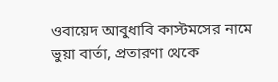ওবায়েদ আবুধাবি কাস্টমসের নামে ভুয়া বার্তা, প্রতারণা থেকে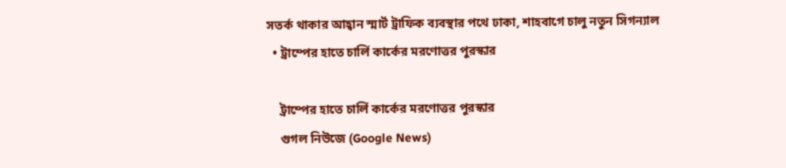সতর্ক থাকার আহ্বান স্মার্ট ট্রাফিক ব্যবস্থার পথে ঢাকা, শাহবাগে চালু নতুন সিগন্যাল
  • ট্রাম্পের হাতে চার্লি কার্কের মরণোত্তর পুরস্কার

    ট্রাম্পের হাতে চার্লি কার্কের মরণোত্তর পুরস্কার
    গুগল নিউজে (Google News)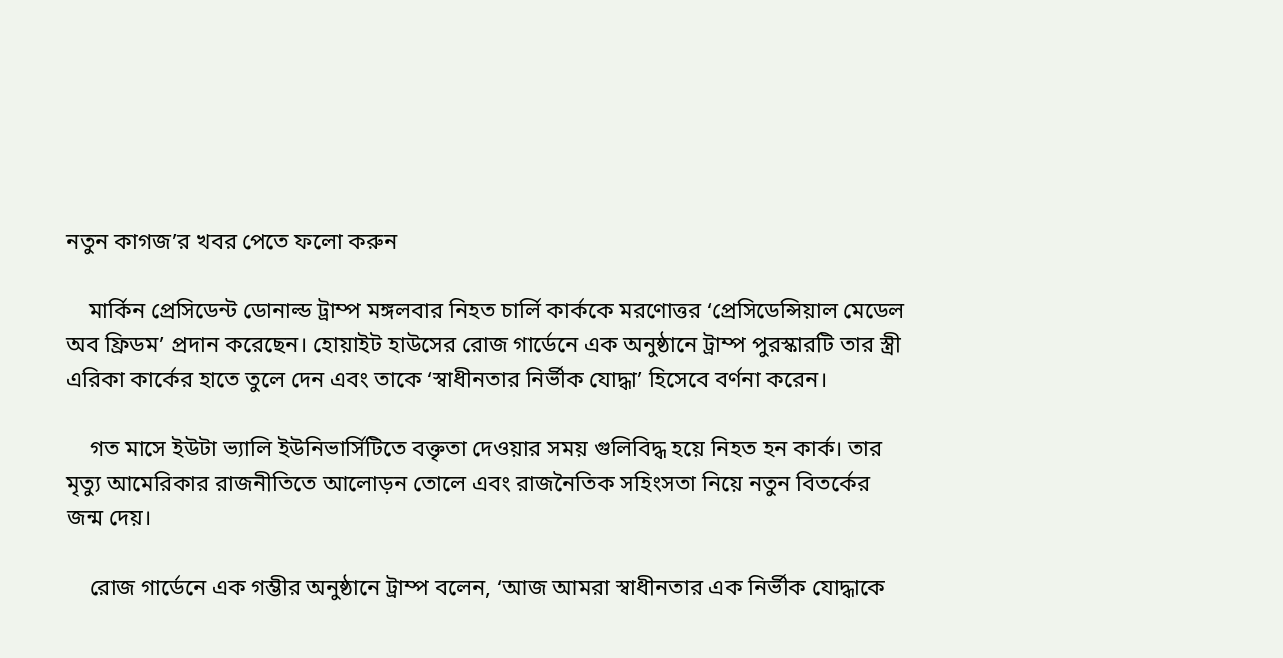নতুন কাগজ’র খবর পেতে ফলো করুন

    মার্কিন প্রেসিডেন্ট ডোনাল্ড ট্রাম্প মঙ্গলবার নিহত চার্লি কার্ককে মরণোত্তর ‘প্রেসিডেন্সিয়াল মেডেল অব ফ্রিডম’ প্রদান করেছেন। হোয়াইট হাউসের রোজ গার্ডেনে এক অনুষ্ঠানে ট্রাম্প পুরস্কারটি তার স্ত্রী এরিকা কার্কের হাতে তুলে দেন এবং তাকে ‘স্বাধীনতার নির্ভীক যোদ্ধা’ হিসেবে বর্ণনা করেন।

    গত মাসে ইউটা ভ্যালি ইউনিভার্সিটিতে বক্তৃতা দেওয়ার সময় গুলিবিদ্ধ হয়ে নিহত হন কার্ক। তার মৃত্যু আমেরিকার রাজনীতিতে আলোড়ন তোলে এবং রাজনৈতিক সহিংসতা নিয়ে নতুন বিতর্কের জন্ম দেয়।

    রোজ গার্ডেনে এক গম্ভীর অনুষ্ঠানে ট্রাম্প বলেন, ‘আজ আমরা স্বাধীনতার এক নির্ভীক যোদ্ধাকে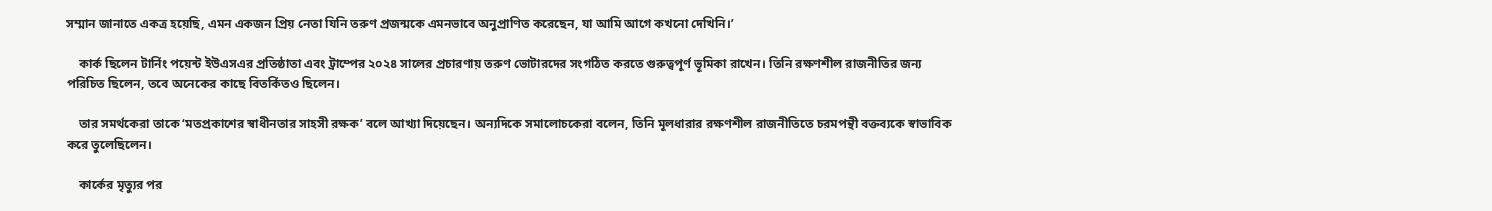সম্মান জানাতে একত্র হয়েছি, এমন একজন প্রিয় নেতা যিনি তরুণ প্রজন্মকে এমনভাবে অনুপ্রাণিত করেছেন, যা আমি আগে কখনো দেখিনি।’

    কার্ক ছিলেন টার্নিং পয়েন্ট ইউএসএর প্রতিষ্ঠাতা এবং ট্রাম্পের ২০২৪ সালের প্রচারণায় তরুণ ভোটারদের সংগঠিত করতে গুরুত্বপূর্ণ ভূমিকা রাখেন। তিনি রক্ষণশীল রাজনীতির জন্য পরিচিত ছিলেন, তবে অনেকের কাছে বিতর্কিতও ছিলেন।

    তার সমর্থকেরা তাকে ‘মতপ্রকাশের স্বাধীনতার সাহসী রক্ষক’ বলে আখ্যা দিয়েছেন। অন্যদিকে সমালোচকেরা বলেন, তিনি মূলধারার রক্ষণশীল রাজনীতিতে চরমপন্থী বক্তব্যকে স্বাভাবিক করে তুলেছিলেন।

    কার্কের মৃত্যুর পর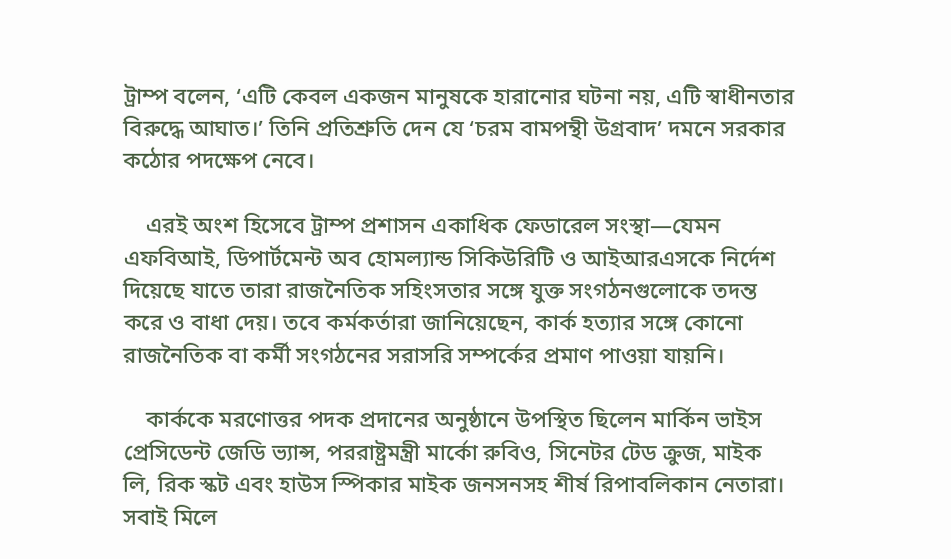ট্রাম্প বলেন, ‘এটি কেবল একজন মানুষকে হারানোর ঘটনা নয়, এটি স্বাধীনতার বিরুদ্ধে আঘাত।’ তিনি প্রতিশ্রুতি দেন যে ‘চরম বামপন্থী উগ্রবাদ’ দমনে সরকার কঠোর পদক্ষেপ নেবে।

    এরই অংশ হিসেবে ট্রাম্প প্রশাসন একাধিক ফেডারেল সংস্থা—যেমন এফবিআই, ডিপার্টমেন্ট অব হোমল্যান্ড সিকিউরিটি ও আইআরএসকে নির্দেশ দিয়েছে যাতে তারা রাজনৈতিক সহিংসতার সঙ্গে যুক্ত সংগঠনগুলোকে তদন্ত করে ও বাধা দেয়। তবে কর্মকর্তারা জানিয়েছেন, কার্ক হত্যার সঙ্গে কোনো রাজনৈতিক বা কর্মী সংগঠনের সরাসরি সম্পর্কের প্রমাণ পাওয়া যায়নি।

    কার্ককে মরণোত্তর পদক প্রদানের অনুষ্ঠানে উপস্থিত ছিলেন মার্কিন ভাইস প্রেসিডেন্ট জেডি ভ্যান্স, পররাষ্ট্রমন্ত্রী মার্কো রুবিও, সিনেটর টেড ক্রুজ, মাইক লি, রিক স্কট এবং হাউস স্পিকার মাইক জনসনসহ শীর্ষ রিপাবলিকান নেতারা। সবাই মিলে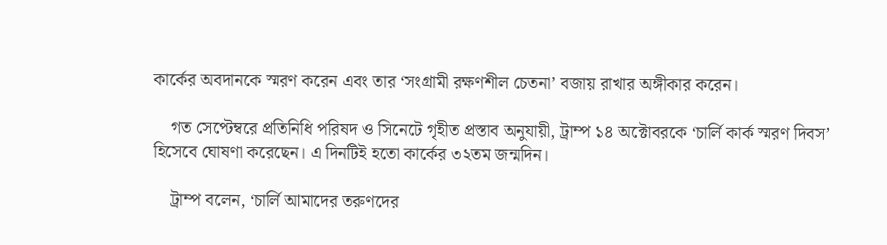কার্কের অবদানকে স্মরণ করেন এবং তার ‘সংগ্রামী রক্ষণশীল চেতনা’ বজায় রাখার অঙ্গীকার করেন।

    গত সেপ্টেম্বরে প্রতিনিধি পরিষদ ও সিনেটে গৃহীত প্রস্তাব অনুযায়ী, ট্রাম্প ১৪ অক্টোবরকে ‘চার্লি কার্ক স্মরণ দিবস’ হিসেবে ঘোষণা করেছেন। এ দিনটিই হতো কার্কের ৩২তম জন্মদিন।

    ট্রাম্প বলেন, ‘চার্লি আমাদের তরুণদের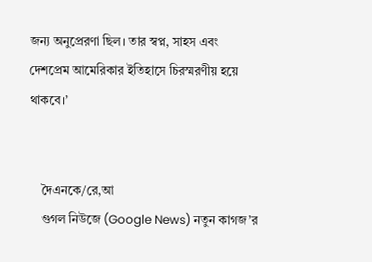জন্য অনুপ্রেরণা ছিল। তার স্বপ্ন, সাহস এবং দেশপ্রেম আমেরিকার ইতিহাসে চিরস্মরণীয় হয়ে থাকবে।’


    দৈএনকে/রে,আ
    গুগল নিউজে (Google News) নতুন কাগজ’র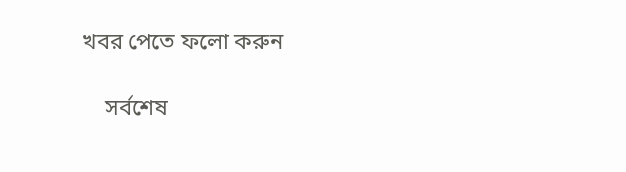খবর পেতে ফলো করুন

    সর্বশেষ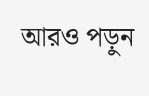আরও পড়ুন